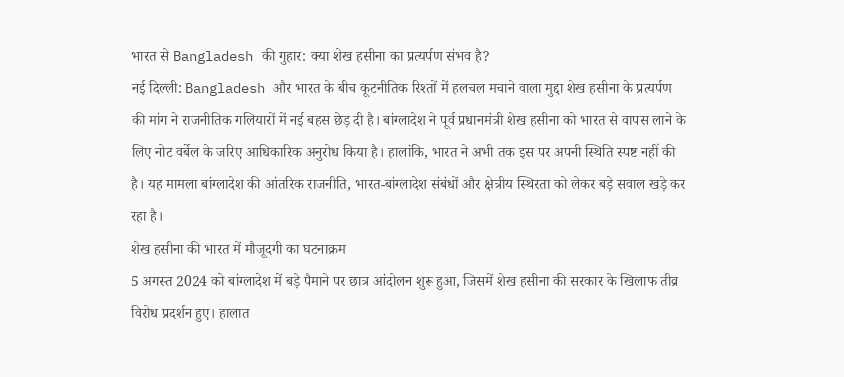भारत से Bangladesh की गुहार: क्या शेख हसीना का प्रत्यर्पण संभव है?
नई दिल्ली: Bangladesh और भारत के बीच कूटनीतिक रिश्तों में हलचल मचाने वाला मुद्दा शेख हसीना के प्रत्यर्पण की मांग ने राजनीतिक गलियारों में नई बहस छेड़ दी है। बांग्लादेश ने पूर्व प्रधानमंत्री शेख हसीना को भारत से वापस लाने के लिए नोट वर्बेल के जरिए आधिकारिक अनुरोध किया है। हालांकि, भारत ने अभी तक इस पर अपनी स्थिति स्पष्ट नहीं की है। यह मामला बांग्लादेश की आंतरिक राजनीति, भारत-बांग्लादेश संबंधों और क्षेत्रीय स्थिरता को लेकर बड़े सवाल खड़े कर रहा है।
शेख हसीना की भारत में मौजूदगी का घटनाक्रम
5 अगस्त 2024 को बांग्लादेश में बड़े पैमाने पर छात्र आंदोलन शुरू हुआ, जिसमें शेख हसीना की सरकार के खिलाफ तीव्र विरोध प्रदर्शन हुए। हालात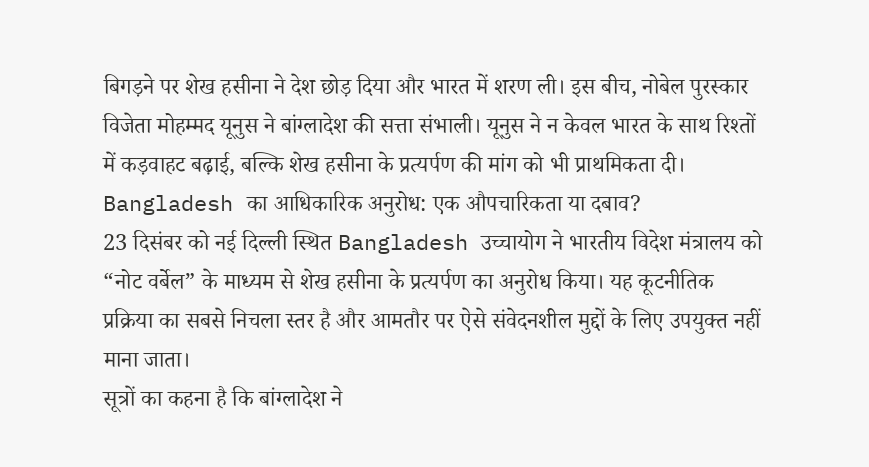बिगड़ने पर शेख हसीना ने देश छोड़ दिया और भारत में शरण ली। इस बीच, नोबेल पुरस्कार विजेता मोहम्मद यूनुस ने बांग्लादेश की सत्ता संभाली। यूनुस ने न केवल भारत के साथ रिश्तों में कड़वाहट बढ़ाई, बल्कि शेख हसीना के प्रत्यर्पण की मांग को भी प्राथमिकता दी।
Bangladesh का आधिकारिक अनुरोध: एक औपचारिकता या दबाव?
23 दिसंबर को नई दिल्ली स्थित Bangladesh उच्चायोग ने भारतीय विदेश मंत्रालय को “नोट वर्बेल” के माध्यम से शेख हसीना के प्रत्यर्पण का अनुरोध किया। यह कूटनीतिक प्रक्रिया का सबसे निचला स्तर है और आमतौर पर ऐसे संवेदनशील मुद्दों के लिए उपयुक्त नहीं माना जाता।
सूत्रों का कहना है कि बांग्लादेश ने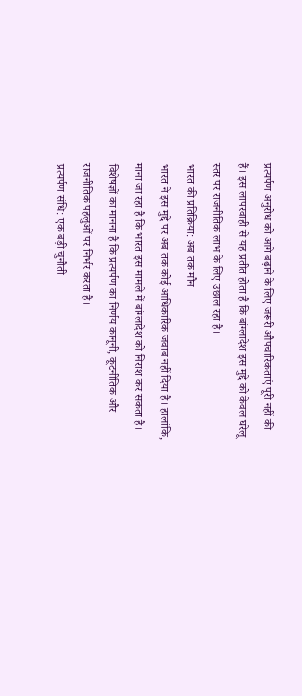प्रत्यर्पण अनुरोध को आगे बढ़ाने के लिए जरूरी औपचारिकताएं पूरी नहीं की हैं। इस लापरवाही से यह प्रतीत होता है कि बांग्लादेश इस मुद्दे को केवल घरेलू स्तर पर राजनीतिक लाभ के लिए उछाल रहा है।
भारत की प्रतिक्रिया: अब तक मौन
भारत ने इस मुद्दे पर अब तक कोई आधिकारिक जवाब नहीं दिया है। हालांकि, माना जा रहा है कि भारत इस मामले में बांग्लादेश को निराश कर सकता है। विशेषज्ञों का मानना है कि प्रत्यर्पण का निर्णय कानूनी, कूटनीतिक और राजनीतिक पहलुओं पर निर्भर करता है।
प्रत्यर्पण संधि: एक बड़ी चुनौती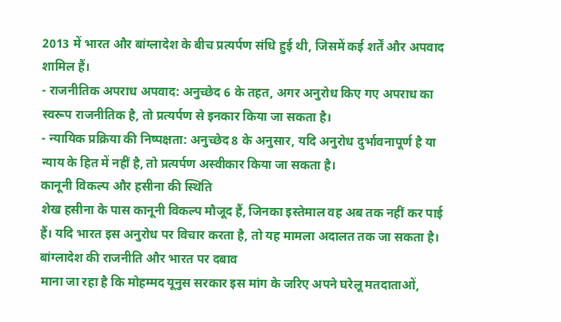2013 में भारत और बांग्लादेश के बीच प्रत्यर्पण संधि हुई थी, जिसमें कई शर्तें और अपवाद शामिल हैं।
- राजनीतिक अपराध अपवाद: अनुच्छेद 6 के तहत, अगर अनुरोध किए गए अपराध का स्वरूप राजनीतिक है, तो प्रत्यर्पण से इनकार किया जा सकता है।
- न्यायिक प्रक्रिया की निष्पक्षता: अनुच्छेद 8 के अनुसार, यदि अनुरोध दुर्भावनापूर्ण है या न्याय के हित में नहीं है, तो प्रत्यर्पण अस्वीकार किया जा सकता है।
कानूनी विकल्प और हसीना की स्थिति
शेख हसीना के पास कानूनी विकल्प मौजूद हैं, जिनका इस्तेमाल वह अब तक नहीं कर पाई हैं। यदि भारत इस अनुरोध पर विचार करता है, तो यह मामला अदालत तक जा सकता है।
बांग्लादेश की राजनीति और भारत पर दबाव
माना जा रहा है कि मोहम्मद यूनुस सरकार इस मांग के जरिए अपने घरेलू मतदाताओं,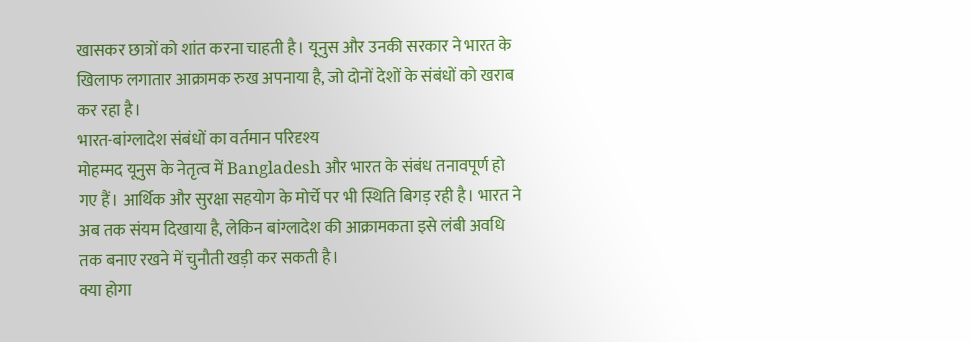खासकर छात्रों को शांत करना चाहती है। यूनुस और उनकी सरकार ने भारत के खिलाफ लगातार आक्रामक रुख अपनाया है, जो दोनों देशों के संबंधों को खराब कर रहा है।
भारत-बांग्लादेश संबंधों का वर्तमान परिदृश्य
मोहम्मद यूनुस के नेतृत्व में Bangladesh और भारत के संबंध तनावपूर्ण हो गए हैं। आर्थिक और सुरक्षा सहयोग के मोर्चे पर भी स्थिति बिगड़ रही है। भारत ने अब तक संयम दिखाया है, लेकिन बांग्लादेश की आक्रामकता इसे लंबी अवधि तक बनाए रखने में चुनौती खड़ी कर सकती है।
क्या होगा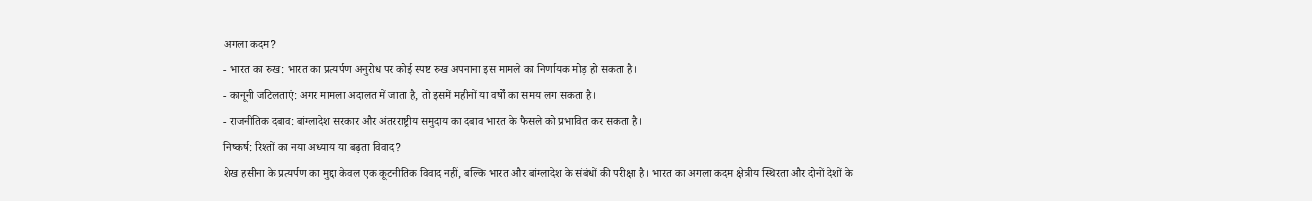अगला कदम?
- भारत का रुख: भारत का प्रत्यर्पण अनुरोध पर कोई स्पष्ट रुख अपनाना इस मामले का निर्णायक मोड़ हो सकता है।
- कानूनी जटिलताएं: अगर मामला अदालत में जाता है, तो इसमें महीनों या वर्षों का समय लग सकता है।
- राजनीतिक दबाव: बांग्लादेश सरकार और अंतरराष्ट्रीय समुदाय का दबाव भारत के फैसले को प्रभावित कर सकता है।
निष्कर्ष: रिश्तों का नया अध्याय या बढ़ता विवाद?
शेख हसीना के प्रत्यर्पण का मुद्दा केवल एक कूटनीतिक विवाद नहीं, बल्कि भारत और बांग्लादेश के संबंधों की परीक्षा है। भारत का अगला कदम क्षेत्रीय स्थिरता और दोनों देशों के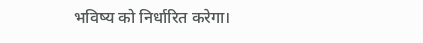भविष्य को निर्धारित करेगा।